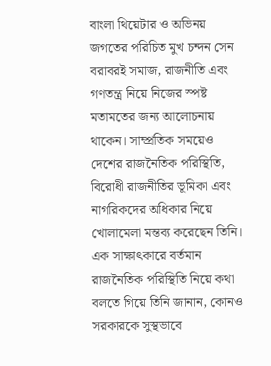বাংলা থিয়েটার ও অভিনয় জগতের পরিচিত মুখ চন্দন সেন বরাবরই সমাজ, রাজনীতি এবং গণতন্ত্র নিয়ে নিজের স্পষ্ট মতামতের জন্য আলোচনায় থাকেন। সাম্প্রতিক সময়েও দেশের রাজনৈতিক পরিস্থিতি, বিরোধী রাজনীতির ভূমিকা এবং নাগরিকদের অধিকার নিয়ে খোলামেলা মন্তব্য করেছেন তিনি। এক সাক্ষাৎকারে বর্তমান রাজনৈতিক পরিস্থিতি নিয়ে কথা বলতে গিয়ে তিনি জানান, কোনও সরকারকে সুস্থভাবে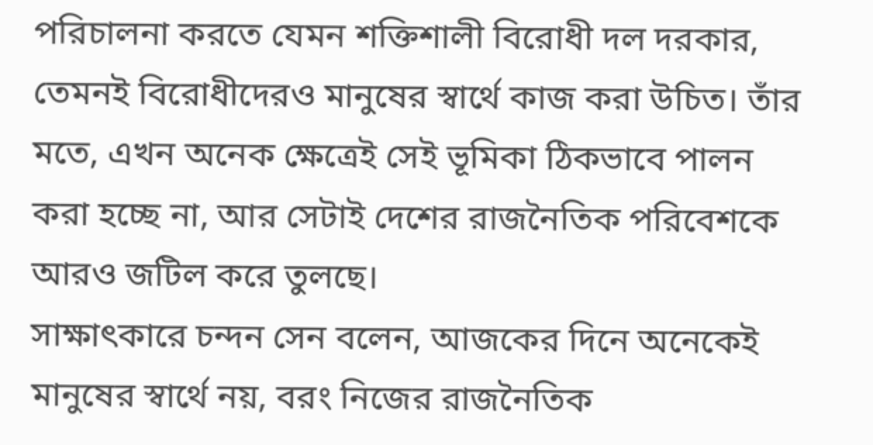পরিচালনা করতে যেমন শক্তিশালী বিরোধী দল দরকার, তেমনই বিরোধীদেরও মানুষের স্বার্থে কাজ করা উচিত। তাঁর মতে, এখন অনেক ক্ষেত্রেই সেই ভূমিকা ঠিকভাবে পালন করা হচ্ছে না, আর সেটাই দেশের রাজনৈতিক পরিবেশকে আরও জটিল করে তুলছে।
সাক্ষাৎকারে চন্দন সেন বলেন, আজকের দিনে অনেকেই মানুষের স্বার্থে নয়, বরং নিজের রাজনৈতিক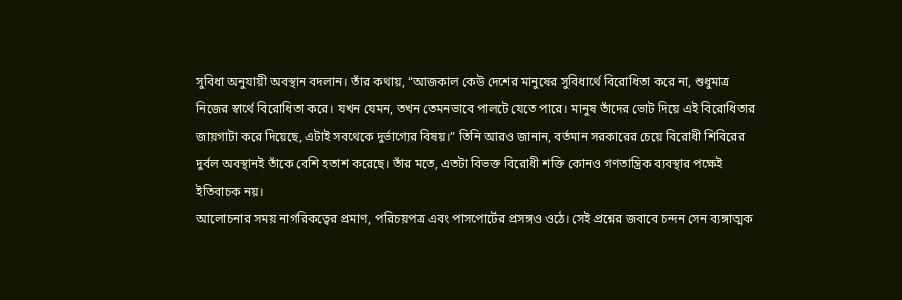সুবিধা অনুযায়ী অবস্থান বদলান। তাঁর কথায়, “আজকাল কেউ দেশের মানুষের সুবিধার্থে বিরোধিতা করে না, শুধুমাত্র নিজের স্বার্থে বিরোধিতা করে। যখন যেমন, তখন তেমনভাবে পালটে যেতে পারে। মানুষ তাঁদের ভোট দিয়ে এই বিরোধিতার জায়গাটা করে দিয়েছে, এটাই সবথেকে দুর্ভাগ্যের বিষয়।” তিনি আরও জানান, বর্তমান সরকারের চেয়ে বিরোধী শিবিরের দুর্বল অবস্থানই তাঁকে বেশি হতাশ করেছে। তাঁর মতে, এতটা বিভক্ত বিরোধী শক্তি কোনও গণতান্ত্রিক ব্যবস্থার পক্ষেই ইতিবাচক নয়।
আলোচনার সময় নাগরিকত্বের প্রমাণ, পরিচয়পত্র এবং পাসপোর্টের প্রসঙ্গও ওঠে। সেই প্রশ্নের জবাবে চন্দন সেন ব্যঙ্গাত্মক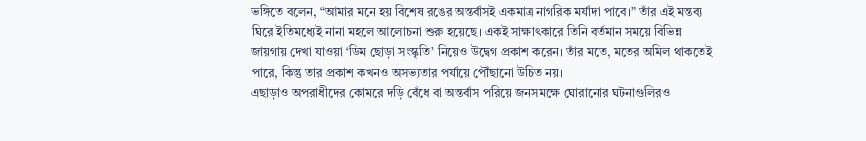ভঙ্গিতে বলেন, “আমার মনে হয় বিশেষ রঙের অন্তর্বাসই একমাত্র নাগরিক মর্যাদা পাবে।” তাঁর এই মন্তব্য ঘিরে ইতিমধ্যেই নানা মহলে আলোচনা শুরু হয়েছে। একই সাক্ষাৎকারে তিনি বর্তমান সময়ে বিভিন্ন জায়গায় দেখা যাওয়া ‘ডিম ছোড়া সংস্কৃতি’ নিয়েও উদ্বেগ প্রকাশ করেন। তাঁর মতে, মতের অমিল থাকতেই পারে, কিন্তু তার প্রকাশ কখনও অসভ্যতার পর্যায়ে পৌঁছানো উচিত নয়।
এছাড়াও অপরাধীদের কোমরে দড়ি বেঁধে বা অন্তর্বাস পরিয়ে জনসমক্ষে ঘোরানোর ঘটনাগুলিরও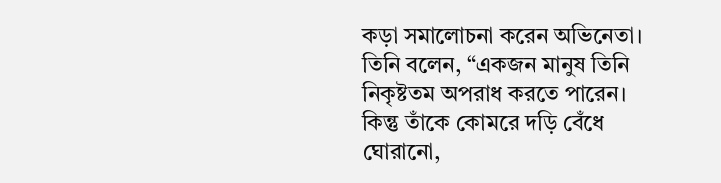কড়া সমালোচনা করেন অভিনেতা। তিনি বলেন, “একজন মানুষ তিনি নিকৃষ্টতম অপরাধ করতে পারেন। কিন্তু তাঁকে কোমরে দড়ি বেঁধে ঘোরানো,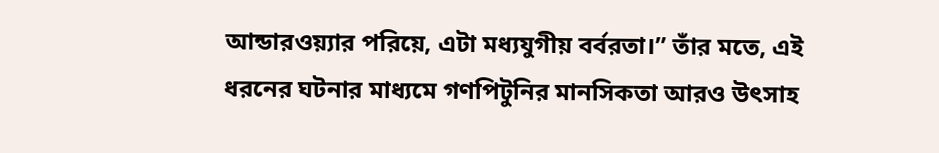আন্ডারওয়্যার পরিয়ে, এটা মধ্যযুগীয় বর্বরতা।” তাঁর মতে, এই ধরনের ঘটনার মাধ্যমে গণপিটুনির মানসিকতা আরও উৎসাহ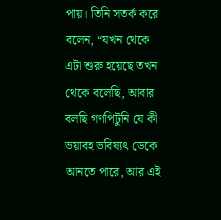পায়। তিনি সতর্ক করে বলেন, “যখন থেকে এটা শুরু হয়েছে তখন থেকে বলেছি, আবার বলছি গণপিটুনি যে কী ভয়াবহ ভবিষ্যৎ ডেকে আনতে পারে, আর এই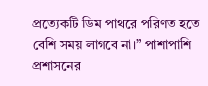প্রত্যেকটি ডিম পাথরে পরিণত হতে বেশি সময় লাগবে না।” পাশাপাশি প্রশাসনের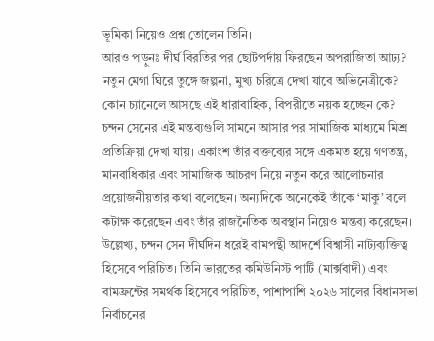ভূমিকা নিয়েও প্রশ্ন তোলেন তিনি।
আরও পড়ুনঃ দীর্ঘ বিরতির পর ছোটপর্দায় ফিরছেন অপরাজিতা আঢ্য? নতুন মেগা ঘিরে তুঙ্গে জল্পনা, মুখ্য চরিত্রে দেখা যাবে অভিনেত্রীকে? কোন চ্যানেলে আসছে এই ধারাবাহিক, বিপরীতে নয়ক হচ্ছেন কে?
চন্দন সেনের এই মন্তব্যগুলি সামনে আসার পর সামাজিক মাধ্যমে মিশ্র প্রতিক্রিয়া দেখা যায়। একাংশ তাঁর বক্তব্যের সঙ্গে একমত হয়ে গণতন্ত্র, মানবাধিকার এবং সামাজিক আচরণ নিয়ে নতুন করে আলোচনার প্রয়োজনীয়তার কথা বলেছেন। অন্যদিকে অনেকেই তাঁকে ‘মাকু’ বলে কটাক্ষ করেছেন এবং তাঁর রাজনৈতিক অবস্থান নিয়েও মন্তব্য করেছেন। উল্লেখ্য, চন্দন সেন দীর্ঘদিন ধরেই বামপন্থী আদর্শে বিশ্বাসী নাট্যব্যক্তিত্ব হিসেবে পরিচিত। তিনি ভারতের কমিউনিস্ট পার্টি (মার্ক্সবাদী) এবং বামফ্রন্টের সমর্থক হিসেবে পরিচিত, পাশাপাশি ২০২৬ সালের বিধানসভা নির্বাচনের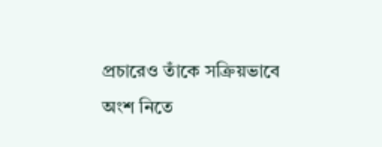প্রচারেও তাঁকে সক্রিয়ভাবে অংশ নিতে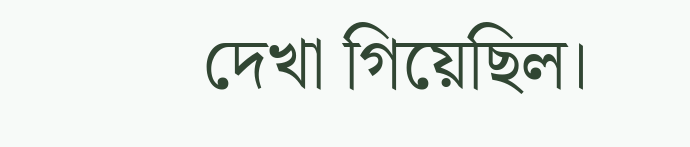দেখা গিয়েছিল।